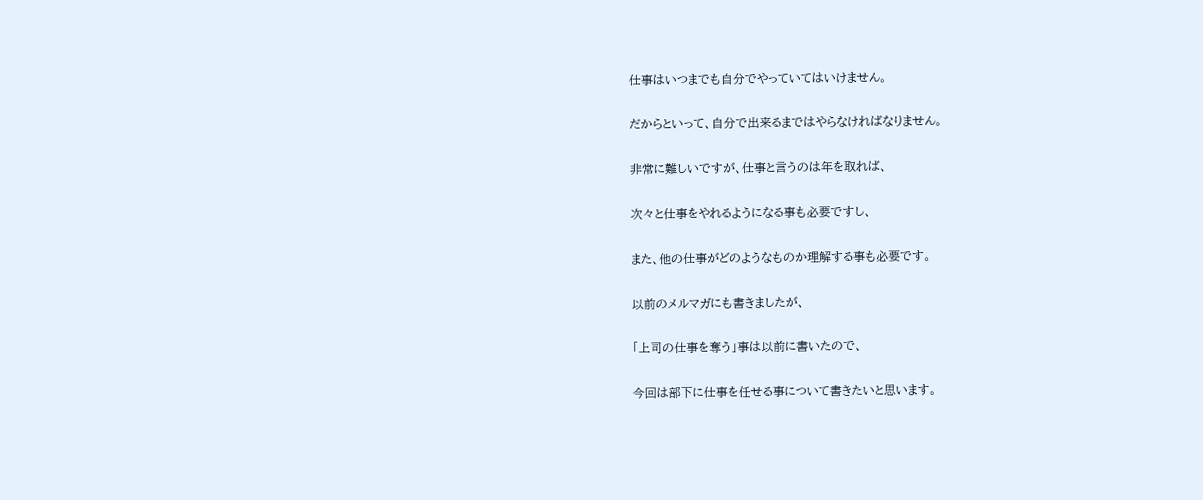仕事はいつまでも自分でやっていてはいけません。

だからといって、自分で出来るまではやらなければなりません。

非常に難しいですが、仕事と言うのは年を取れば、

次々と仕事をやれるようになる事も必要ですし、

また、他の仕事がどのようなものか理解する事も必要です。

以前のメルマガにも書きましたが、

「上司の仕事を奪う」事は以前に書いたので、

今回は部下に仕事を任せる事について書きたいと思います。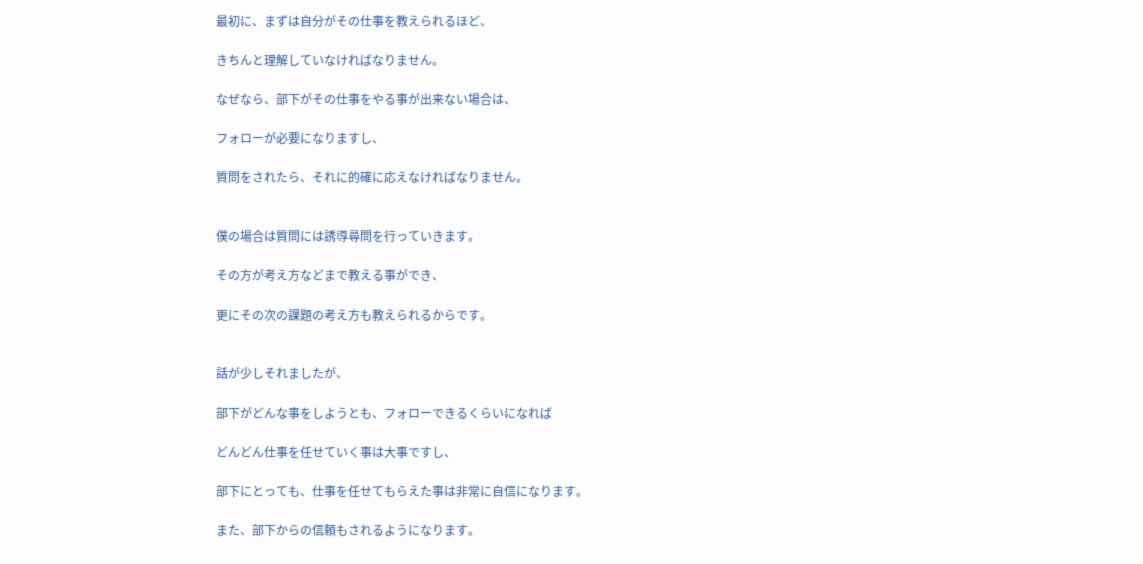最初に、まずは自分がその仕事を教えられるほど、

きちんと理解していなければなりません。

なぜなら、部下がその仕事をやる事が出来ない場合は、

フォローが必要になりますし、

質問をされたら、それに的確に応えなければなりません。


僕の場合は質問には誘導尋問を行っていきます。

その方が考え方などまで教える事ができ、

更にその次の課題の考え方も教えられるからです。


話が少しそれましたが、

部下がどんな事をしようとも、フォローできるくらいになれば

どんどん仕事を任せていく事は大事ですし、

部下にとっても、仕事を任せてもらえた事は非常に自信になります。

また、部下からの信頼もされるようになります。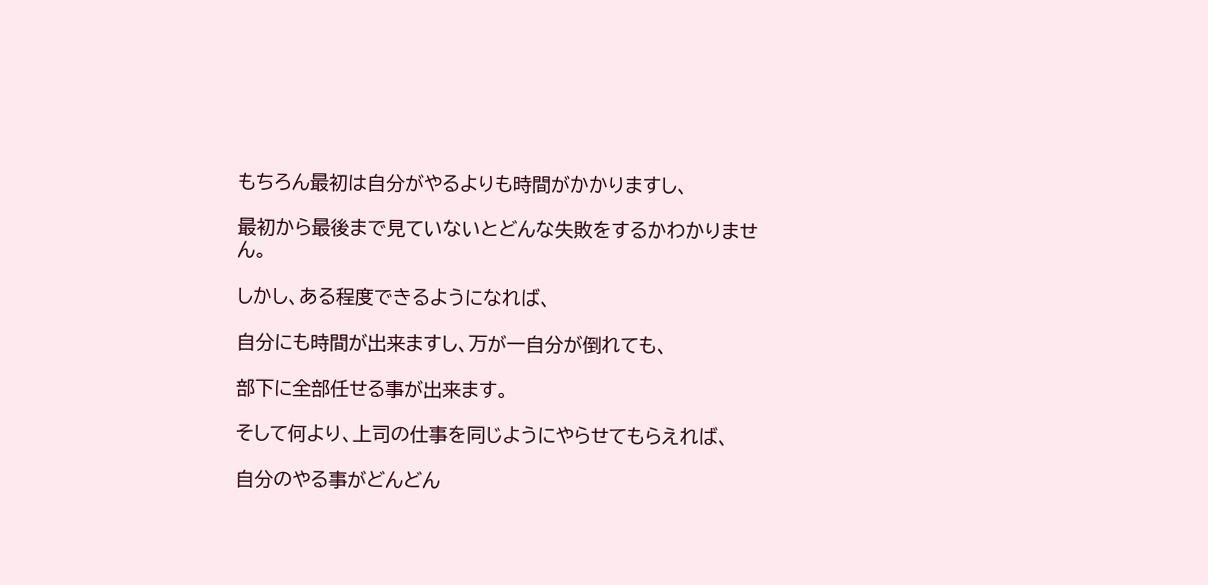もちろん最初は自分がやるよりも時間がかかりますし、

最初から最後まで見ていないとどんな失敗をするかわかりません。

しかし、ある程度できるようになれば、

自分にも時間が出来ますし、万が一自分が倒れても、

部下に全部任せる事が出来ます。

そして何より、上司の仕事を同じようにやらせてもらえれば、

自分のやる事がどんどん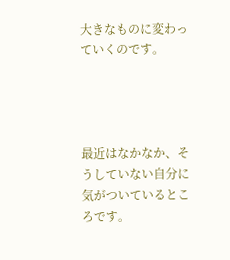大きなものに変わっていくのです。




最近はなかなか、そうしていない自分に気がついているところです。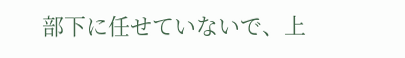部下に任せていないで、上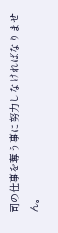司の仕事を奪う事に努力しなければなりません。